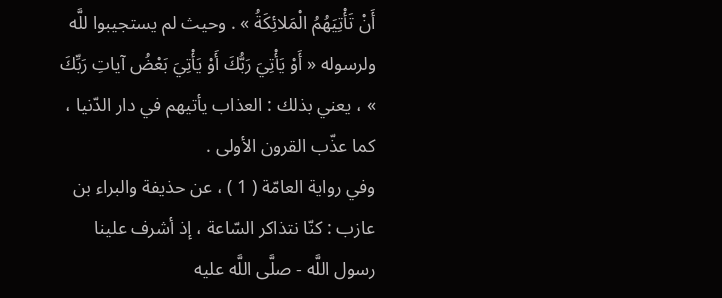أَنْ تَأْتِيَهُمُ الْمَلائِكَةُ » . وحيث لم يستجيبوا للَّه ولرسوله « أَوْ يَأْتِيَ رَبُّكَ أَوْ يَأْتِيَ بَعْضُ آياتِ رَبِّكَ » ، يعني بذلك : العذاب يأتيهم في دار الدّنيا ، كما عذّب القرون الأولى .
وفي رواية العامّة ( 1 ) ، عن حذيفة والبراء بن عازب : كنّا نتذاكر السّاعة ، إذ أشرف علينا رسول اللَّه - صلَّى اللَّه عليه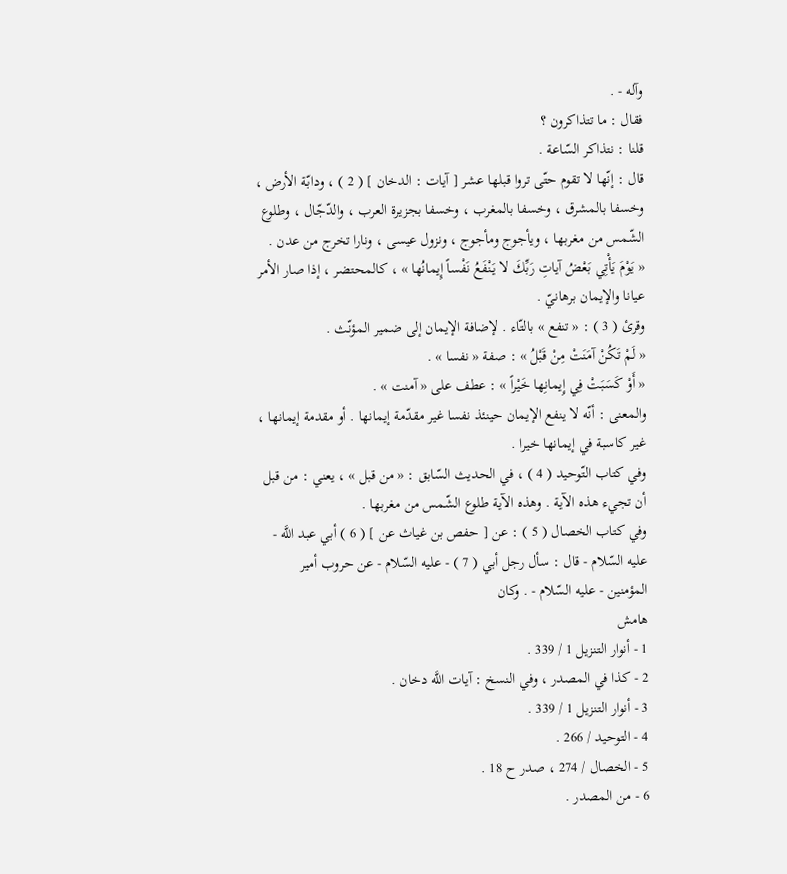وآله - .
فقال : ما تتذاكرون ؟
قلنا : نتذاكر السّاعة .
قال : إنّها لا تقوم حتّى تروا قبلها عشر [ آيات : الدخان ] ( 2 ) ، ودابّة الأرض ، وخسفا بالمشرق ، وخسفا بالمغرب ، وخسفا بجزيرة العرب ، والدّجّال ، وطلوع الشّمس من مغربها ، ويأجوج ومأجوج ، ونزول عيسى ، ونارا تخرج من عدن .
« يَوْمَ يَأْتِي بَعْضُ آياتِ رَبِّكَ لا يَنْفَعُ نَفْساً إِيمانُها » ، كالمحتضر ، إذا صار الأمر عيانا والإيمان برهانيّ .
وقرئ ( 3 ) : « تنفع » بالتّاء . لإضافة الإيمان إلى ضمير المؤنّث .
« لَمْ تَكُنْ آمَنَتْ مِنْ قَبْلُ » : صفة « نفسا » .
« أَوْ كَسَبَتْ فِي إِيمانِها خَيْراً » : عطف على « آمنت » .
والمعنى : أنّه لا ينفع الإيمان حينئذ نفسا غير مقدّمة إيمانها . أو مقدمة إيمانها ، غير كاسبة في إيمانها خيرا .
وفي كتاب التّوحيد ( 4 ) ، في الحديث السّابق : « من قبل » ، يعني : من قبل أن تجيء هذه الآية . وهذه الآية طلوع الشّمس من مغربها .
وفي كتاب الخصال ( 5 ) : عن [ حفص بن غياث عن ] ( 6 ) أبي عبد اللَّه - عليه السّلام - قال : سأل رجل أبي ( 7 ) - عليه السّلام - عن حروب أمير المؤمنين - عليه السّلام - . وكان
هامش
1 - أنوار التنزيل 1 / 339 .
2 - كذا في المصدر ، وفي النسخ : آيات اللَّه دخان .
3 - أنوار التنزيل 1 / 339 .
4 - التوحيد / 266 .
5 - الخصال / 274 ، صدر ح 18 .
6 - من المصدر .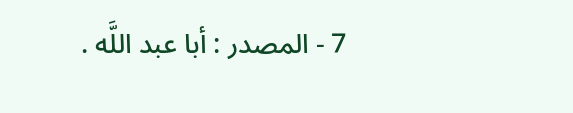7 - المصدر : أبا عبد اللَّه .